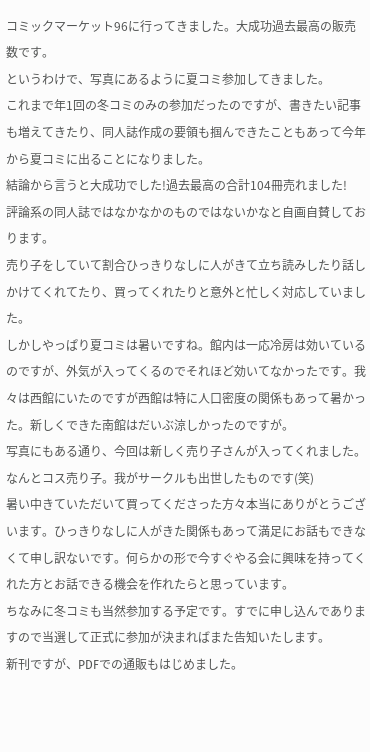コミックマーケット96に行ってきました。大成功過去最高の販売数です。
というわけで、写真にあるように夏コミ参加してきました。
これまで年1回の冬コミのみの参加だったのですが、書きたい記事も増えてきたり、同人誌作成の要領も掴んできたこともあって今年から夏コミに出ることになりました。
結論から言うと大成功でした!過去最高の合計104冊売れました!
評論系の同人誌ではなかなかのものではないかなと自画自賛しております。
売り子をしていて割合ひっきりなしに人がきて立ち読みしたり話しかけてくれてたり、買ってくれたりと意外と忙しく対応していました。
しかしやっぱり夏コミは暑いですね。館内は一応冷房は効いているのですが、外気が入ってくるのでそれほど効いてなかったです。我々は西館にいたのですが西館は特に人口密度の関係もあって暑かった。新しくできた南館はだいぶ涼しかったのですが。
写真にもある通り、今回は新しく売り子さんが入ってくれました。なんとコス売り子。我がサークルも出世したものです(笑)
暑い中きていただいて買ってくださった方々本当にありがとうございます。ひっきりなしに人がきた関係もあって満足にお話もできなくて申し訳ないです。何らかの形で今すぐやる会に興味を持ってくれた方とお話できる機会を作れたらと思っています。
ちなみに冬コミも当然参加する予定です。すでに申し込んでありますので当選して正式に参加が決まればまた告知いたします。
新刊ですが、PDFでの通販もはじめました。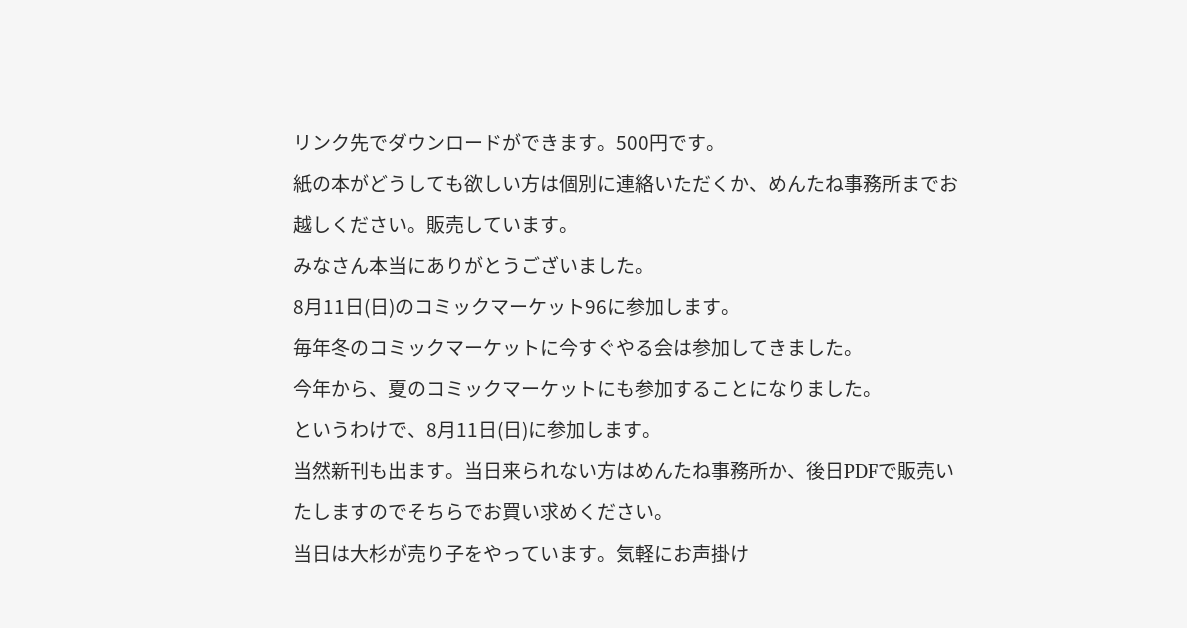リンク先でダウンロードができます。500円です。
紙の本がどうしても欲しい方は個別に連絡いただくか、めんたね事務所までお越しください。販売しています。
みなさん本当にありがとうございました。
8月11日(日)のコミックマーケット96に参加します。
毎年冬のコミックマーケットに今すぐやる会は参加してきました。
今年から、夏のコミックマーケットにも参加することになりました。
というわけで、8月11日(日)に参加します。
当然新刊も出ます。当日来られない方はめんたね事務所か、後日PDFで販売いたしますのでそちらでお買い求めください。
当日は大杉が売り子をやっています。気軽にお声掛け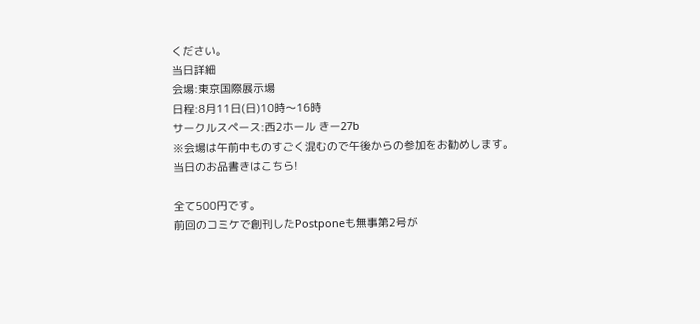ください。
当日詳細
会場:東京国際展示場
日程:8月11日(日)10時〜16時
サークルスペース:西2ホール きー27b
※会場は午前中ものすごく混むので午後からの参加をお勧めします。
当日のお品書きはこちら!

全て500円です。
前回のコミケで創刊したPostponeも無事第2号が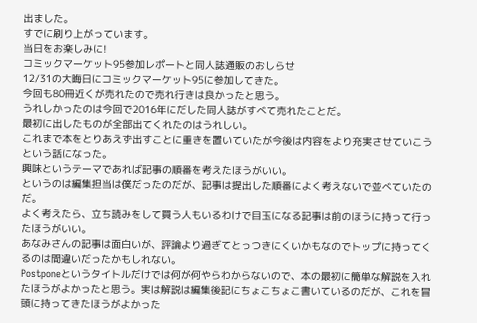出ました。
すでに刷り上がっています。
当日をお楽しみに!
コミックマーケット95参加レポートと同人誌通販のおしらせ
12/31の大晦日にコミックマーケット95に参加してきた。
今回も80冊近くが売れたので売れ行きは良かったと思う。
うれしかったのは今回で2016年にだした同人誌がすべて売れたことだ。
最初に出したものが全部出てくれたのはうれしい。
これまで本をとりあえず出すことに重きを置いていたが今後は内容をより充実させていこうという話になった。
興味というテーマであれば記事の順番を考えたほうがいい。
というのは編集担当は僕だったのだが、記事は提出した順番によく考えないで並べていたのだ。
よく考えたら、立ち読みをして買う人もいるわけで目玉になる記事は前のほうに持って行ったほうがいい。
あなみさんの記事は面白いが、評論より過ぎてとっつきにくいかもなのでトップに持ってくるのは間違いだったかもしれない。
Postponeというタイトルだけでは何が何やらわからないので、本の最初に簡単な解説を入れたほうがよかったと思う。実は解説は編集後記にちょこちょこ書いているのだが、これを冒頭に持ってきたほうがよかった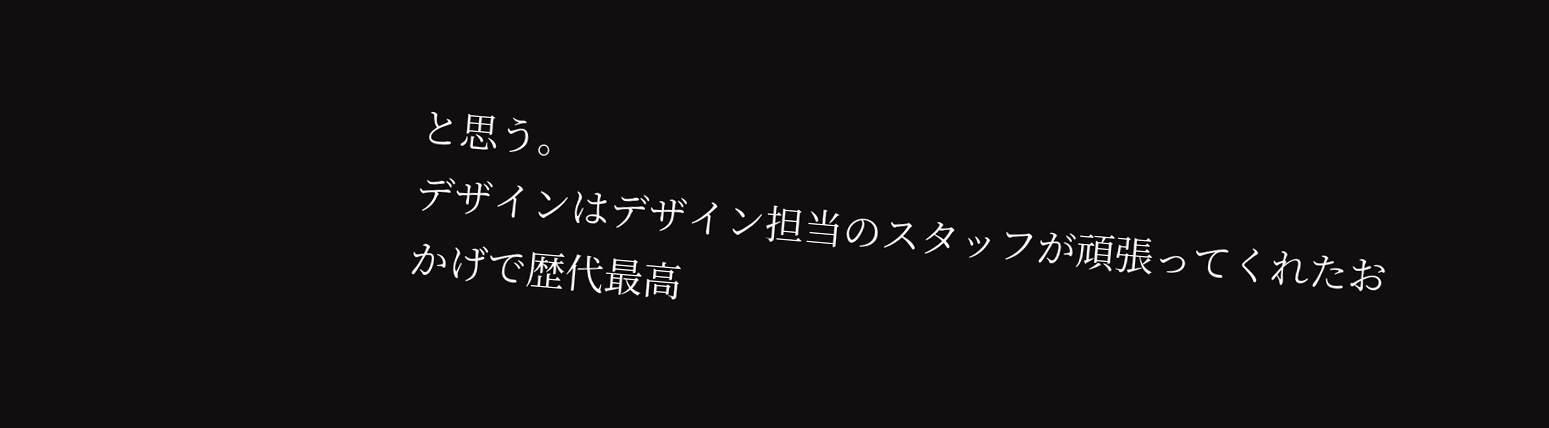と思う。
デザインはデザイン担当のスタッフが頑張ってくれたおかげで歴代最高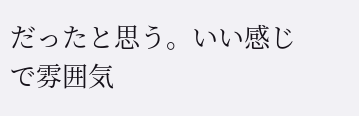だったと思う。いい感じで雰囲気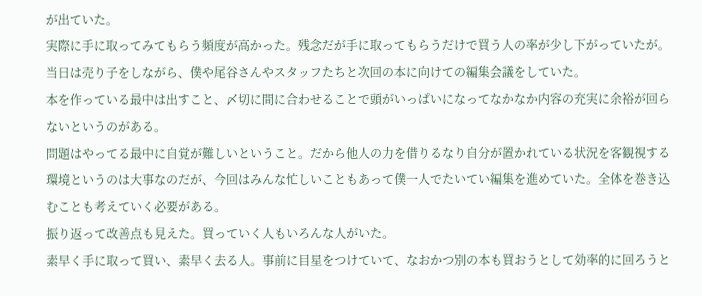が出ていた。
実際に手に取ってみてもらう頻度が高かった。残念だが手に取ってもらうだけで買う人の率が少し下がっていたが。
当日は売り子をしながら、僕や尾谷さんやスタッフたちと次回の本に向けての編集会議をしていた。
本を作っている最中は出すこと、〆切に間に合わせることで頭がいっぱいになってなかなか内容の充実に余裕が回らないというのがある。
問題はやってる最中に自覚が難しいということ。だから他人の力を借りるなり自分が置かれている状況を客観視する環境というのは大事なのだが、今回はみんな忙しいこともあって僕一人でたいてい編集を進めていた。全体を巻き込むことも考えていく必要がある。
振り返って改善点も見えた。買っていく人もいろんな人がいた。
素早く手に取って買い、素早く去る人。事前に目星をつけていて、なおかつ別の本も買おうとして効率的に回ろうと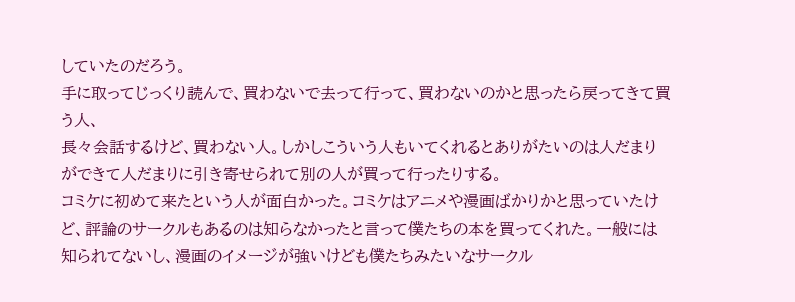していたのだろう。
手に取ってじっくり読んで、買わないで去って行って、買わないのかと思ったら戻ってきて買う人、
長々会話するけど、買わない人。しかしこういう人もいてくれるとありがたいのは人だまりができて人だまりに引き寄せられて別の人が買って行ったりする。
コミケに初めて来たという人が面白かった。コミケはアニメや漫画ばかりかと思っていたけど、評論のサークルもあるのは知らなかったと言って僕たちの本を買ってくれた。一般には知られてないし、漫画のイメージが強いけども僕たちみたいなサークル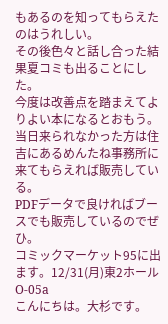もあるのを知ってもらえたのはうれしい。
その後色々と話し合った結果夏コミも出ることにした。
今度は改善点を踏まえてよりよい本になるとおもう。
当日来られなかった方は住吉にあるめんたね事務所に来てもらえれば販売している。
PDFデータで良ければブースでも販売しているのでぜひ。
コミックマーケット95に出ます。12/31(月)東2ホールO-05a
こんにちは。大杉です。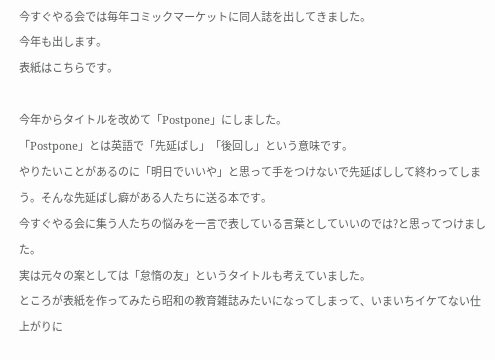今すぐやる会では毎年コミックマーケットに同人誌を出してきました。
今年も出します。
表紙はこちらです。

今年からタイトルを改めて「Postpone」にしました。
「Postpone」とは英語で「先延ばし」「後回し」という意味です。
やりたいことがあるのに「明日でいいや」と思って手をつけないで先延ばしして終わってしまう。そんな先延ばし癖がある人たちに送る本です。
今すぐやる会に集う人たちの悩みを一言で表している言葉としていいのでは?と思ってつけました。
実は元々の案としては「怠惰の友」というタイトルも考えていました。
ところが表紙を作ってみたら昭和の教育雑誌みたいになってしまって、いまいちイケてない仕上がりに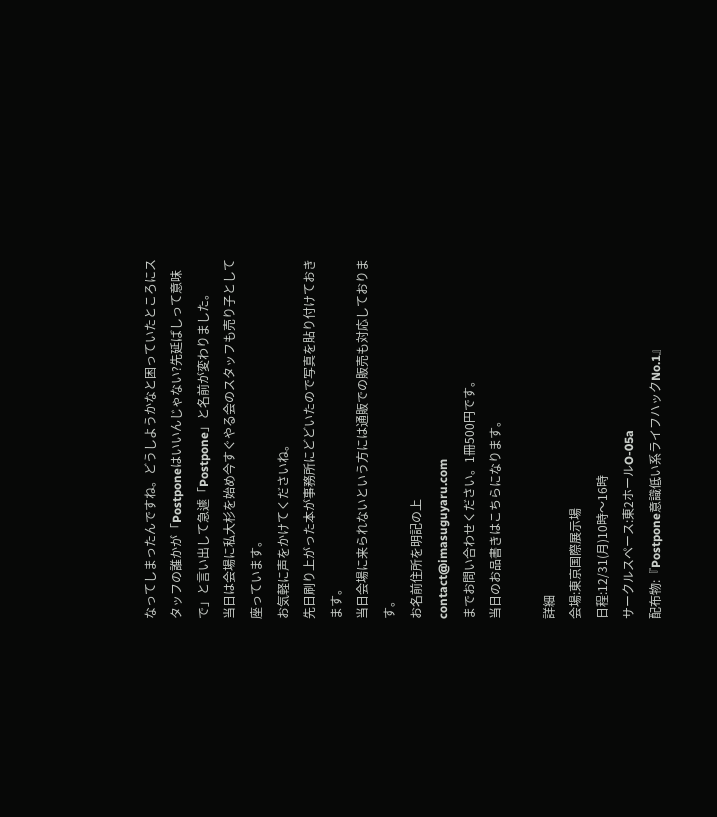なってしまったんですね。どうしようかなと困っていたところにスタッフの誰かが「Postponeはいいんじゃない?先延ばしって意味で」と言い出して急遽「Postpone」と名前が変わりました。
当日は会場に私大杉を始め今すぐやる会のスタッフも売り子として座っています。
お気軽に声をかけてくださいね。
先日刷り上がった本が事務所にどどいたので写真を貼り付けておきます。
当日会場に来られないという方には通販での販売も対応しております。
お名前住所を明記の上
contact@imasuguyaru.com
までお問い合わせください。1冊500円です。
当日のお品書きはこちらになります。

詳細
会場:東京国際展示場
日程:12/31(月)10時〜16時
サークルスペース:東2ホールO-05a
配布物:『Postpone意識低い系ライフハックNo.1』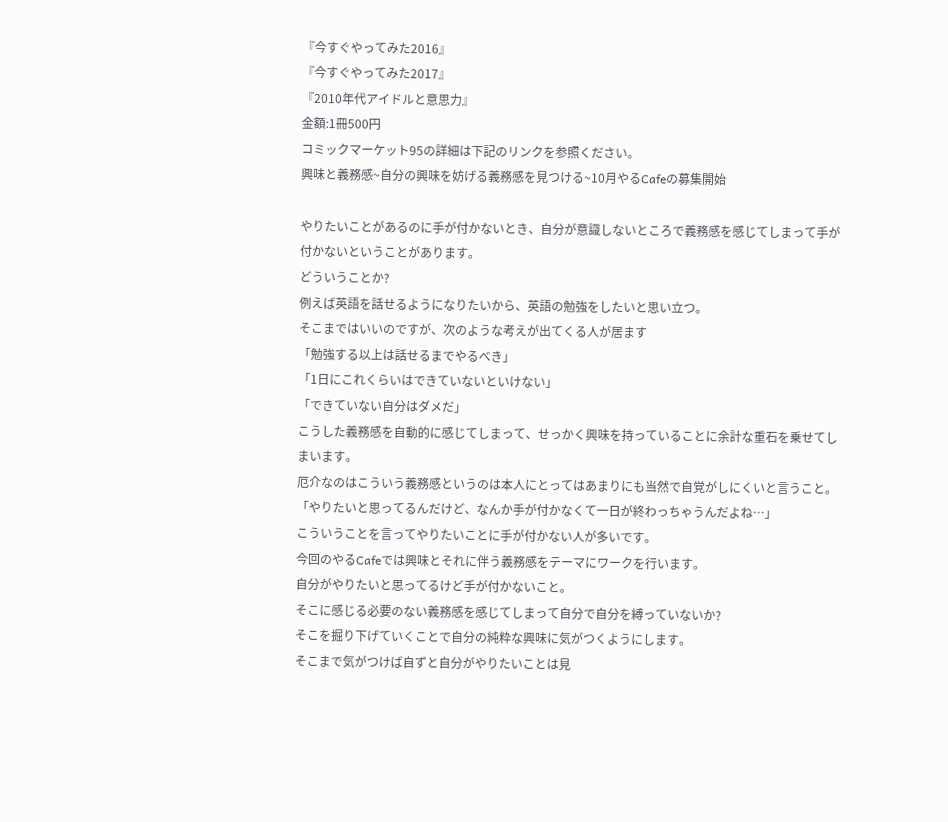『今すぐやってみた2016』
『今すぐやってみた2017』
『2010年代アイドルと意思力』
金額:1冊500円
コミックマーケット95の詳細は下記のリンクを参照ください。
興味と義務感~自分の興味を妨げる義務感を見つける~10月やるCafeの募集開始

やりたいことがあるのに手が付かないとき、自分が意識しないところで義務感を感じてしまって手が付かないということがあります。
どういうことか?
例えば英語を話せるようになりたいから、英語の勉強をしたいと思い立つ。
そこまではいいのですが、次のような考えが出てくる人が居ます
「勉強する以上は話せるまでやるべき」
「1日にこれくらいはできていないといけない」
「できていない自分はダメだ」
こうした義務感を自動的に感じてしまって、せっかく興味を持っていることに余計な重石を乗せてしまいます。
厄介なのはこういう義務感というのは本人にとってはあまりにも当然で自覚がしにくいと言うこと。
「やりたいと思ってるんだけど、なんか手が付かなくて一日が終わっちゃうんだよね…」
こういうことを言ってやりたいことに手が付かない人が多いです。
今回のやるCafeでは興味とそれに伴う義務感をテーマにワークを行います。
自分がやりたいと思ってるけど手が付かないこと。
そこに感じる必要のない義務感を感じてしまって自分で自分を縛っていないか?
そこを掘り下げていくことで自分の純粋な興味に気がつくようにします。
そこまで気がつけば自ずと自分がやりたいことは見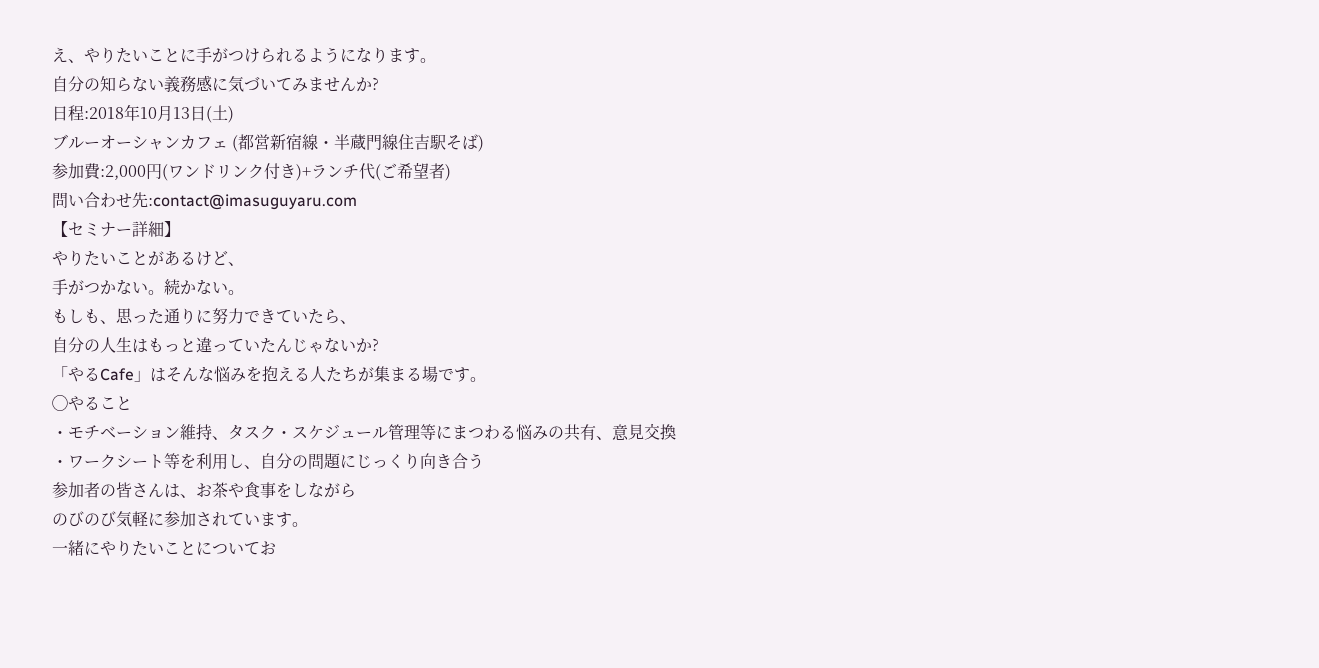え、やりたいことに手がつけられるようになります。
自分の知らない義務感に気づいてみませんか?
日程:2018年10月13日(土)
ブルーオーシャンカフェ (都営新宿線・半蔵門線住吉駅そば)
参加費:2,000円(ワンドリンク付き)+ランチ代(ご希望者)
問い合わせ先:contact@imasuguyaru.com
【セミナー詳細】
やりたいことがあるけど、
手がつかない。続かない。
もしも、思った通りに努力できていたら、
自分の人生はもっと違っていたんじゃないか?
「やるCafe」はそんな悩みを抱える人たちが集まる場です。
◯やること
・モチベーション維持、タスク・スケジュール管理等にまつわる悩みの共有、意見交換
・ワークシート等を利用し、自分の問題にじっくり向き合う
参加者の皆さんは、お茶や食事をしながら
のびのび気軽に参加されています。
一緒にやりたいことについてお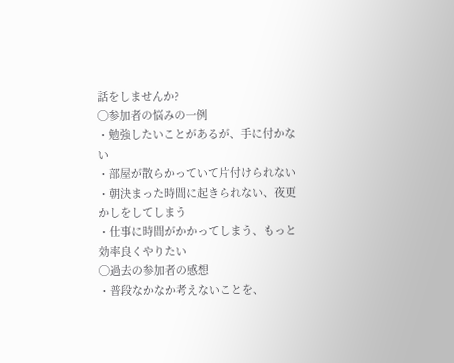話をしませんか?
◯参加者の悩みの一例
・勉強したいことがあるが、手に付かない
・部屋が散らかっていて片付けられない
・朝決まった時間に起きられない、夜更かしをしてしまう
・仕事に時間がかかってしまう、もっと効率良くやりたい
◯過去の参加者の感想
・普段なかなか考えないことを、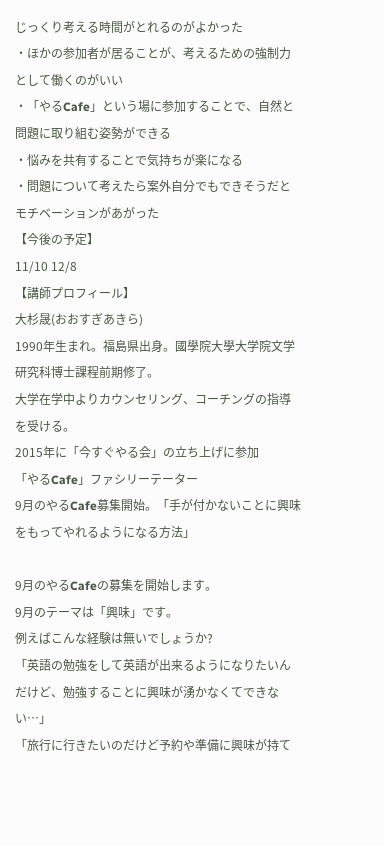じっくり考える時間がとれるのがよかった
・ほかの参加者が居ることが、考えるための強制力として働くのがいい
・「やるCafe」という場に参加することで、自然と問題に取り組む姿勢ができる
・悩みを共有することで気持ちが楽になる
・問題について考えたら案外自分でもできそうだとモチベーションがあがった
【今後の予定】
11/10 12/8
【講師プロフィール】
大杉晟(おおすぎあきら)
1990年生まれ。福島県出身。國學院大學大学院文学研究科博士課程前期修了。
大学在学中よりカウンセリング、コーチングの指導を受ける。
2015年に「今すぐやる会」の立ち上げに参加
「やるCafe」ファシリーテーター
9月のやるCafe募集開始。「手が付かないことに興味をもってやれるようになる方法」

9月のやるCafeの募集を開始します。
9月のテーマは「興味」です。
例えばこんな経験は無いでしょうか?
「英語の勉強をして英語が出来るようになりたいんだけど、勉強することに興味が湧かなくてできない…」
「旅行に行きたいのだけど予約や準備に興味が持て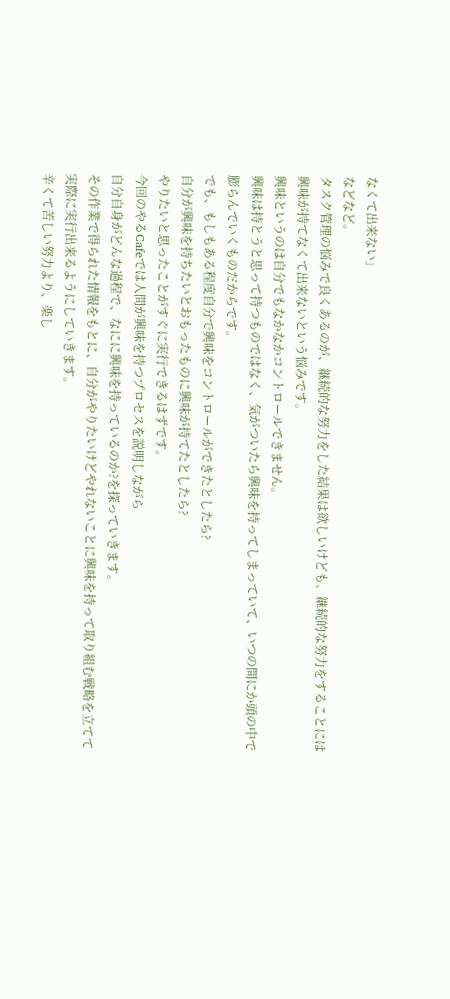なくて出来ない」
などなど。
タスク管理の悩みで良くあるのが、継続的な努力をした結果は欲しいけども、継続的な努力をすることには興味が持てなくて出来ないという悩みです。
興味というのは自分でもなかなかコントロールできません。
興味は持とうと思って持つものではなく、気がついたら興味を持ってしまっていて、いつの間にか頭の中で膨らんでいくものだからです。
でも、もしもある程度自分で興味をコントロールができたとしたら?
自分が興味を持ちたいとおもったものに興味が持てたとしたら?
やりたいと思ったことがすぐに実行できるはずです。
今回のやるCafeでは人間が興味を持つプロセスを説明しながら
自分自身がどんな過程で、なにに興味を持っているのか?を探っていきます。
その作業で得られた情報をもとに、自分がやりたいけどやれないことに興味を持って取り組む戦略を立てて実際に実行出来るようにしていきます。
辛くて苦しい努力より、楽し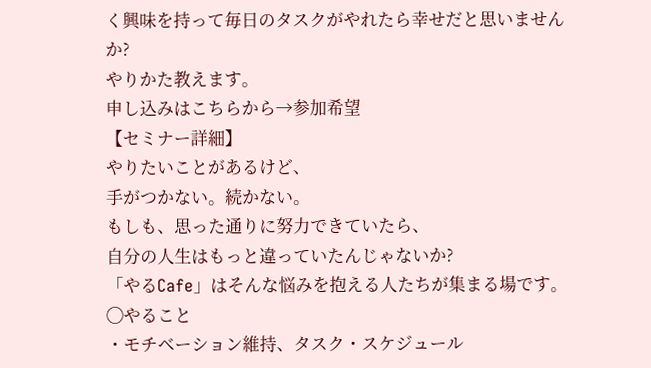く興味を持って毎日のタスクがやれたら幸せだと思いませんか?
やりかた教えます。
申し込みはこちらから→参加希望
【セミナー詳細】
やりたいことがあるけど、
手がつかない。続かない。
もしも、思った通りに努力できていたら、
自分の人生はもっと違っていたんじゃないか?
「やるCafe」はそんな悩みを抱える人たちが集まる場です。
◯やること
・モチベーション維持、タスク・スケジュール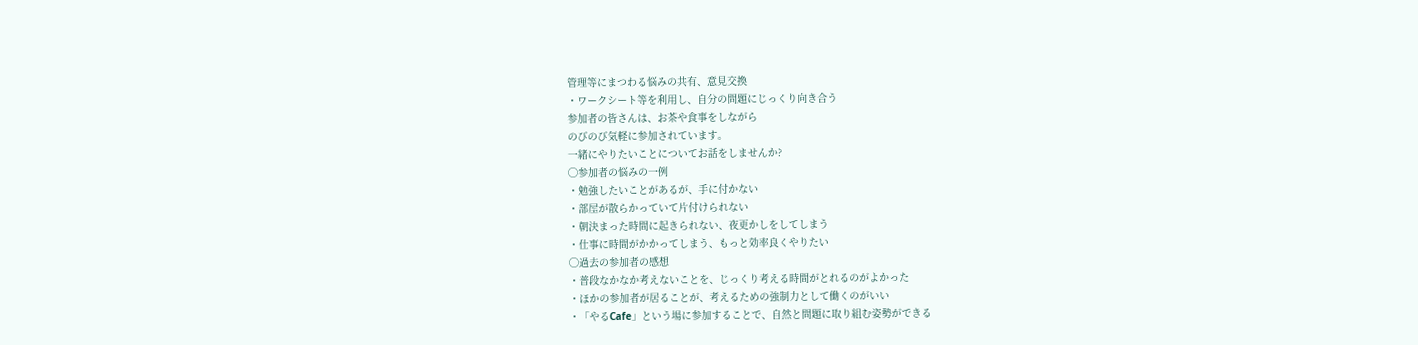管理等にまつわる悩みの共有、意見交換
・ワークシート等を利用し、自分の問題にじっくり向き合う
参加者の皆さんは、お茶や食事をしながら
のびのび気軽に参加されています。
一緒にやりたいことについてお話をしませんか?
◯参加者の悩みの一例
・勉強したいことがあるが、手に付かない
・部屋が散らかっていて片付けられない
・朝決まった時間に起きられない、夜更かしをしてしまう
・仕事に時間がかかってしまう、もっと効率良くやりたい
◯過去の参加者の感想
・普段なかなか考えないことを、じっくり考える時間がとれるのがよかった
・ほかの参加者が居ることが、考えるための強制力として働くのがいい
・「やるCafe」という場に参加することで、自然と問題に取り組む姿勢ができる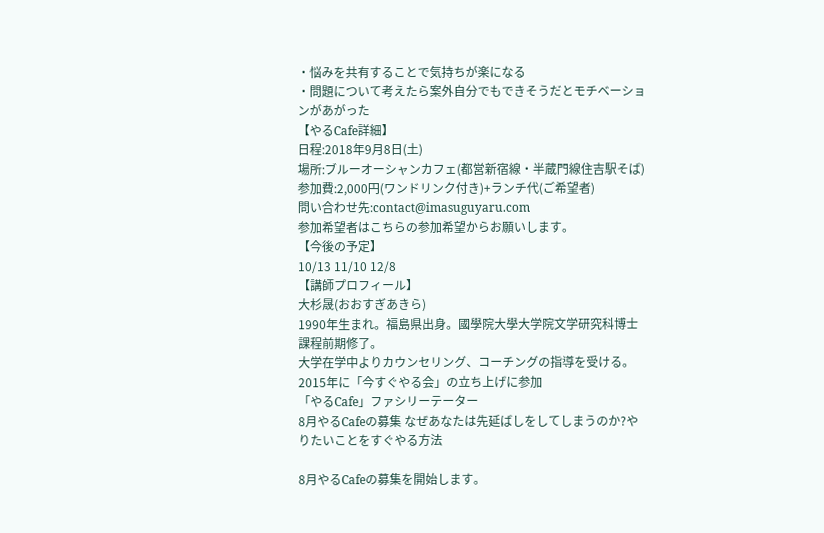・悩みを共有することで気持ちが楽になる
・問題について考えたら案外自分でもできそうだとモチベーションがあがった
【やるCafe詳細】
日程:2018年9月8日(土)
場所:ブルーオーシャンカフェ(都営新宿線・半蔵門線住吉駅そば)
参加費:2,000円(ワンドリンク付き)+ランチ代(ご希望者)
問い合わせ先:contact@imasuguyaru.com
参加希望者はこちらの参加希望からお願いします。
【今後の予定】
10/13 11/10 12/8
【講師プロフィール】
大杉晟(おおすぎあきら)
1990年生まれ。福島県出身。國學院大學大学院文学研究科博士課程前期修了。
大学在学中よりカウンセリング、コーチングの指導を受ける。
2015年に「今すぐやる会」の立ち上げに参加
「やるCafe」ファシリーテーター
8月やるCafeの募集 なぜあなたは先延ばしをしてしまうのか?やりたいことをすぐやる方法

8月やるCafeの募集を開始します。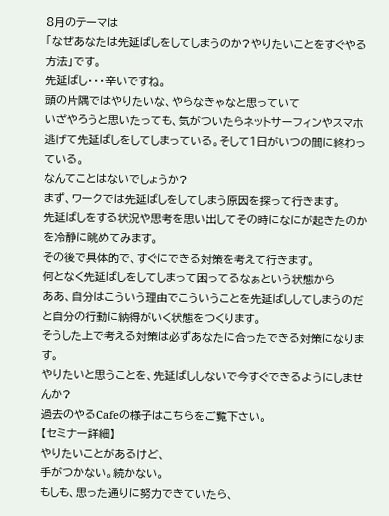8月のテーマは
「なぜあなたは先延ばしをしてしまうのか?やりたいことをすぐやる方法」です。
先延ばし・・・辛いですね。
頭の片隅ではやりたいな、やらなきゃなと思っていて
いざやろうと思いたっても、気がついたらネットサーフィンやスマホ逃げて先延ばしをしてしまっている。そして1日がいつの間に終わっている。
なんてことはないでしょうか?
まず、ワークでは先延ばしをしてしまう原因を探って行きます。
先延ばしをする状況や思考を思い出してその時になにが起きたのかを冷静に眺めてみます。
その後で具体的で、すぐにできる対策を考えて行きます。
何となく先延ばしをしてしまって困ってるなぁという状態から
ああ、自分はこういう理由でこういうことを先延ばししてしまうのだと自分の行動に納得がいく状態をつくります。
そうした上で考える対策は必ずあなたに合ったできる対策になります。
やりたいと思うことを、先延ばししないで今すぐできるようにしませんか?
過去のやるCafeの様子はこちらをご覧下さい。
【セミナー詳細】
やりたいことがあるけど、
手がつかない。続かない。
もしも、思った通りに努力できていたら、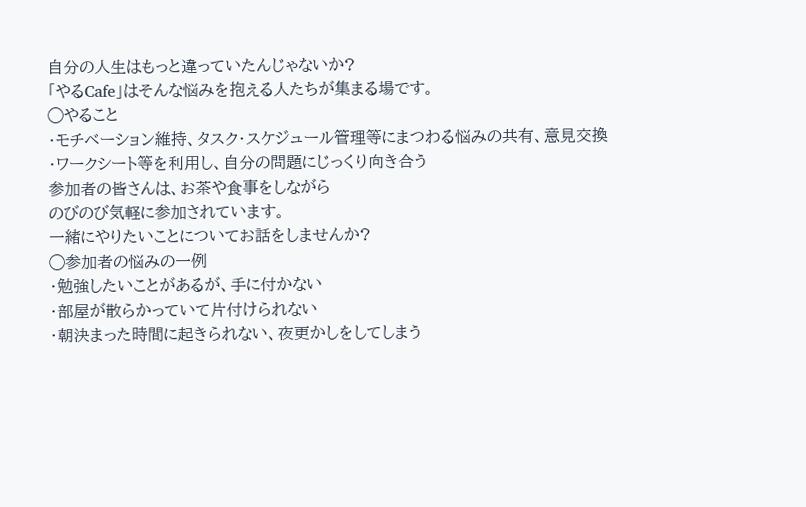自分の人生はもっと違っていたんじゃないか?
「やるCafe」はそんな悩みを抱える人たちが集まる場です。
◯やること
・モチベーション維持、タスク・スケジュール管理等にまつわる悩みの共有、意見交換
・ワークシート等を利用し、自分の問題にじっくり向き合う
参加者の皆さんは、お茶や食事をしながら
のびのび気軽に参加されています。
一緒にやりたいことについてお話をしませんか?
◯参加者の悩みの一例
・勉強したいことがあるが、手に付かない
・部屋が散らかっていて片付けられない
・朝決まった時間に起きられない、夜更かしをしてしまう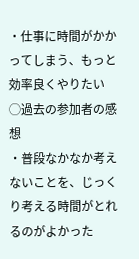・仕事に時間がかかってしまう、もっと効率良くやりたい
◯過去の参加者の感想
・普段なかなか考えないことを、じっくり考える時間がとれるのがよかった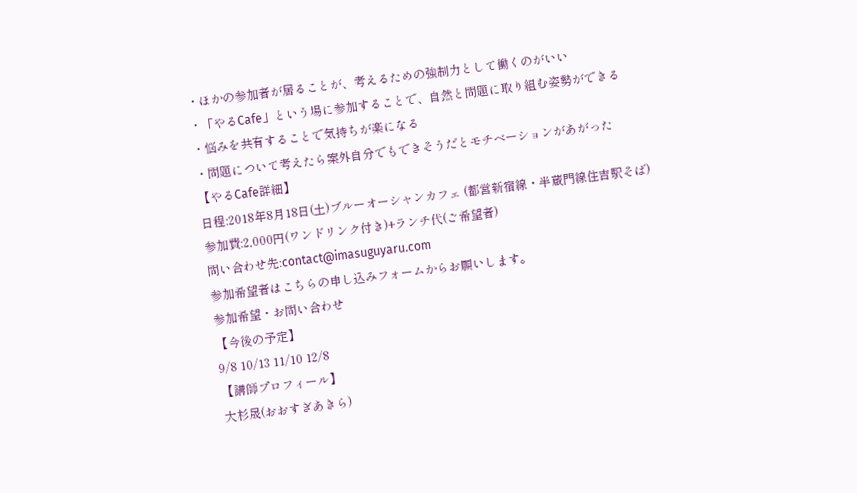・ほかの参加者が居ることが、考えるための強制力として働くのがいい
・「やるCafe」という場に参加することで、自然と問題に取り組む姿勢ができる
・悩みを共有することで気持ちが楽になる
・問題について考えたら案外自分でもできそうだとモチベーションがあがった
【やるCafe詳細】
日程:2018年8月18日(土)ブルーオーシャンカフェ (都営新宿線・半蔵門線住吉駅そば)
参加費:2,000円(ワンドリンク付き)+ランチ代(ご希望者)
問い合わせ先:contact@imasuguyaru.com
参加希望者はこちらの申し込みフォームからお願いします。
参加希望・お問い合わせ
【今後の予定】
9/8 10/13 11/10 12/8
【講師プロフィール】
大杉晟(おおすぎあきら)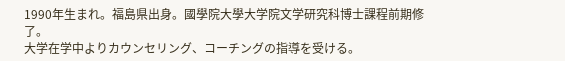1990年生まれ。福島県出身。國學院大學大学院文学研究科博士課程前期修了。
大学在学中よりカウンセリング、コーチングの指導を受ける。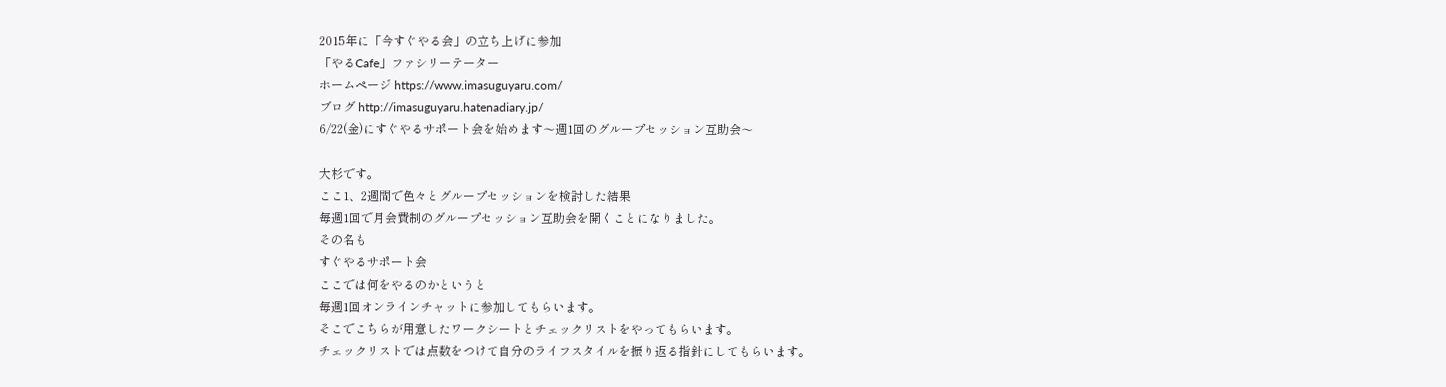2015年に「今すぐやる会」の立ち上げに参加
「やるCafe」ファシリーテーター
ホームページ https://www.imasuguyaru.com/
ブログ http://imasuguyaru.hatenadiary.jp/
6/22(金)にすぐやるサポート会を始めます〜週1回のグループセッション互助会〜

大杉です。
ここ1、2週間で色々とグループセッションを検討した結果
毎週1回で月会費制のグループセッション互助会を開くことになりました。
その名も
すぐやるサポート会
ここでは何をやるのかというと
毎週1回オンラインチャットに参加してもらいます。
そこでこちらが用意したワークシートとチェックリストをやってもらいます。
チェックリストでは点数をつけて自分のライフスタイルを振り返る指針にしてもらいます。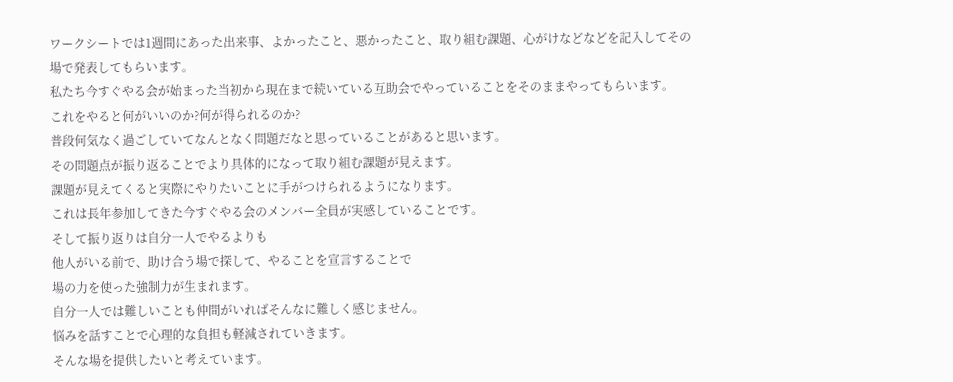ワークシートでは1週間にあった出来事、よかったこと、悪かったこと、取り組む課題、心がけなどなどを記入してその場で発表してもらいます。
私たち今すぐやる会が始まった当初から現在まで続いている互助会でやっていることをそのままやってもらいます。
これをやると何がいいのか?何が得られるのか?
普段何気なく過ごしていてなんとなく問題だなと思っていることがあると思います。
その問題点が振り返ることでより具体的になって取り組む課題が見えます。
課題が見えてくると実際にやりたいことに手がつけられるようになります。
これは長年参加してきた今すぐやる会のメンバー全員が実感していることです。
そして振り返りは自分一人でやるよりも
他人がいる前で、助け合う場で探して、やることを宣言することで
場の力を使った強制力が生まれます。
自分一人では難しいことも仲間がいればそんなに難しく感じません。
悩みを話すことで心理的な負担も軽減されていきます。
そんな場を提供したいと考えています。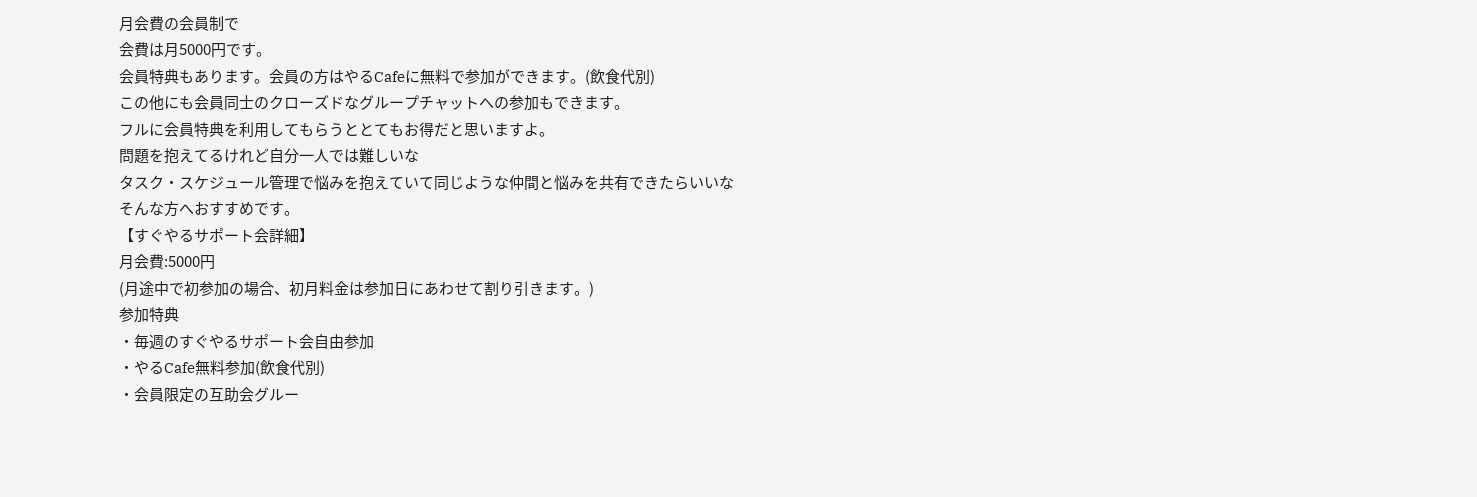月会費の会員制で
会費は月5000円です。
会員特典もあります。会員の方はやるCafeに無料で参加ができます。(飲食代別)
この他にも会員同士のクローズドなグループチャットへの参加もできます。
フルに会員特典を利用してもらうととてもお得だと思いますよ。
問題を抱えてるけれど自分一人では難しいな
タスク・スケジュール管理で悩みを抱えていて同じような仲間と悩みを共有できたらいいな
そんな方へおすすめです。
【すぐやるサポート会詳細】
月会費:5000円
(月途中で初参加の場合、初月料金は参加日にあわせて割り引きます。)
参加特典
・毎週のすぐやるサポート会自由参加
・やるCafe無料参加(飲食代別)
・会員限定の互助会グルー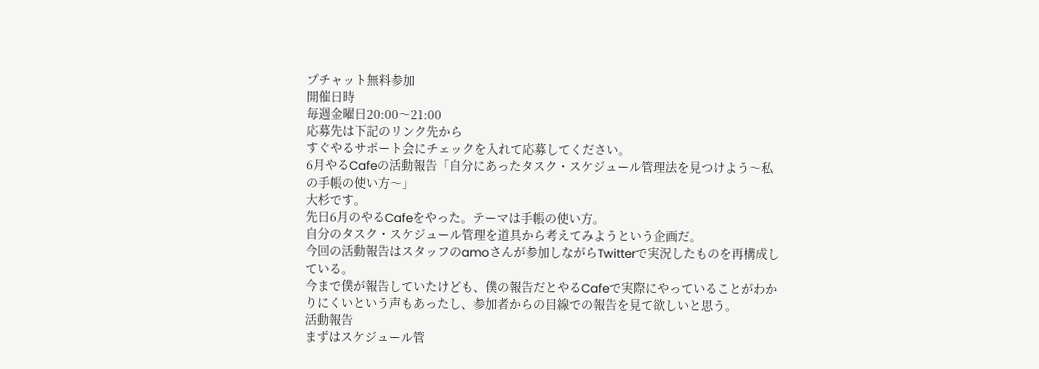プチャット無料参加
開催日時
毎週金曜日20:00〜21:00
応募先は下記のリンク先から
すぐやるサポート会にチェックを入れて応募してください。
6月やるCafeの活動報告「自分にあったタスク・スケジュール管理法を見つけよう〜私の手帳の使い方〜」
大杉です。
先日6月のやるCafeをやった。テーマは手帳の使い方。
自分のタスク・スケジュール管理を道具から考えてみようという企画だ。
今回の活動報告はスタッフのamoさんが参加しながらTwitterで実況したものを再構成している。
今まで僕が報告していたけども、僕の報告だとやるCafeで実際にやっていることがわかりにくいという声もあったし、参加者からの目線での報告を見て欲しいと思う。
活動報告
まずはスケジュール管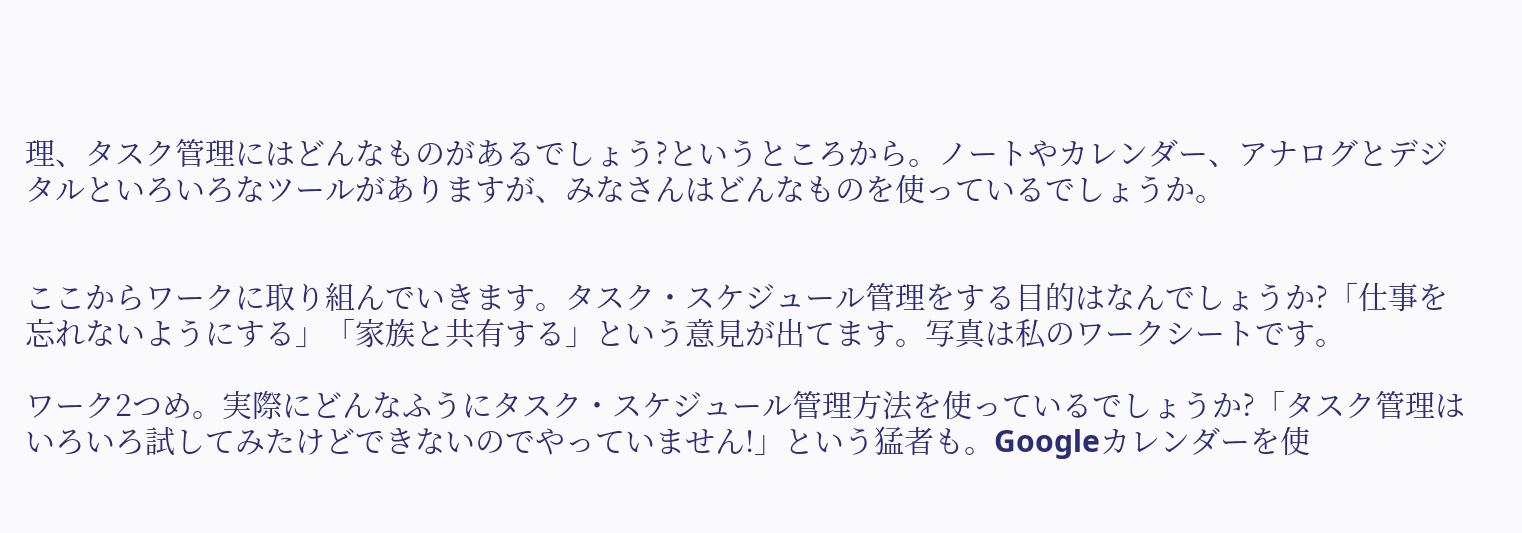理、タスク管理にはどんなものがあるでしょう?というところから。ノートやカレンダー、アナログとデジタルといろいろなツールがありますが、みなさんはどんなものを使っているでしょうか。


ここからワークに取り組んでいきます。タスク・スケジュール管理をする目的はなんでしょうか?「仕事を忘れないようにする」「家族と共有する」という意見が出てます。写真は私のワークシートです。

ワーク2つめ。実際にどんなふうにタスク・スケジュール管理方法を使っているでしょうか?「タスク管理はいろいろ試してみたけどできないのでやっていません!」という猛者も。Googleカレンダーを使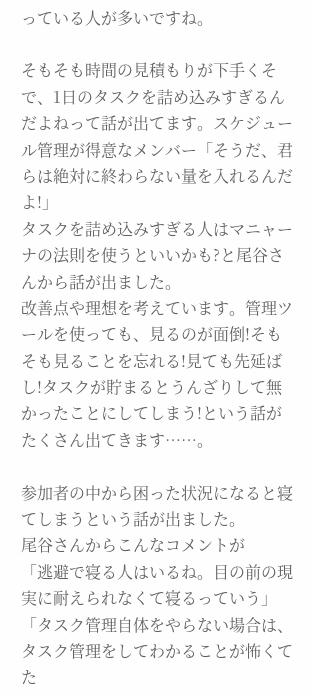っている人が多いですね。

そもそも時間の見積もりが下手くそで、1日のタスクを詰め込みすぎるんだよねって話が出てます。スケジュール管理が得意なメンバー「そうだ、君らは絶対に終わらない量を入れるんだよ!」
タスクを詰め込みすぎる人はマニャーナの法則を使うといいかも?と尾谷さんから話が出ました。
改善点や理想を考えています。管理ツールを使っても、見るのが面倒!そもそも見ることを忘れる!見ても先延ばし!タスクが貯まるとうんざりして無かったことにしてしまう!という話がたくさん出てきます……。

参加者の中から困った状況になると寝てしまうという話が出ました。
尾谷さんからこんなコメントが
「逃避で寝る人はいるね。目の前の現実に耐えられなくて寝るっていう」
「タスク管理自体をやらない場合は、タスク管理をしてわかることが怖くてた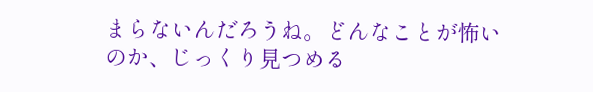まらないんだろうね。どんなことが怖いのか、じっくり見つめる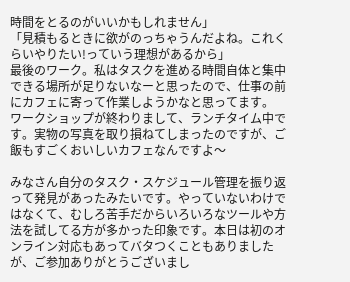時間をとるのがいいかもしれません」
「見積もるときに欲がのっちゃうんだよね。これくらいやりたい!っていう理想があるから」
最後のワーク。私はタスクを進める時間自体と集中できる場所が足りないなーと思ったので、仕事の前にカフェに寄って作業しようかなと思ってます。
ワークショップが終わりまして、ランチタイム中です。実物の写真を取り損ねてしまったのですが、ご飯もすごくおいしいカフェなんですよ〜

みなさん自分のタスク・スケジュール管理を振り返って発見があったみたいです。やっていないわけではなくて、むしろ苦手だからいろいろなツールや方法を試してる方が多かった印象です。本日は初のオンライン対応もあってバタつくこともありましたが、ご参加ありがとうございまし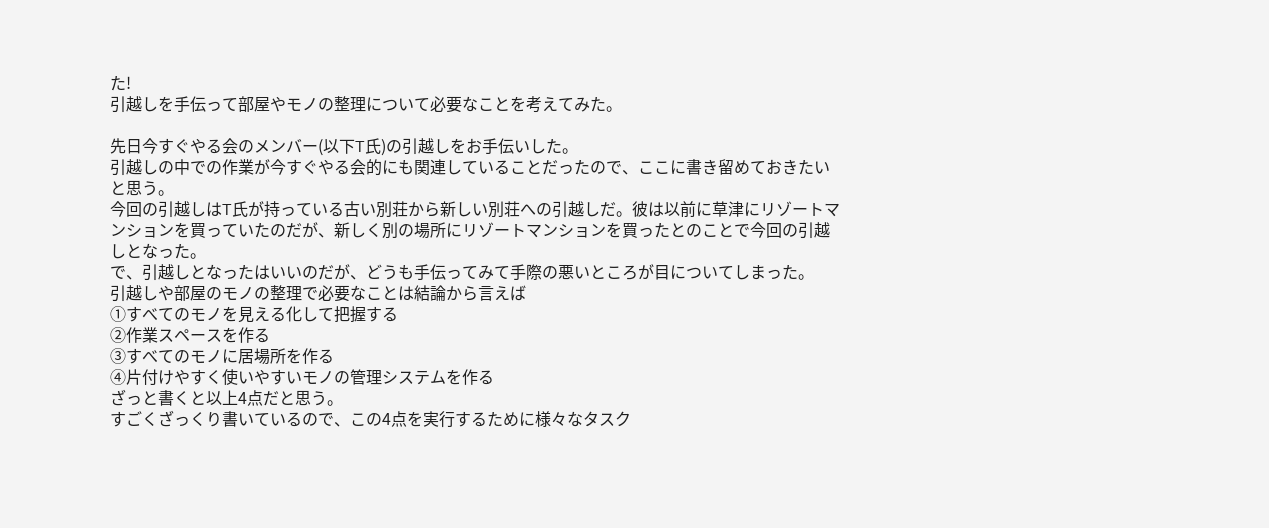た!
引越しを手伝って部屋やモノの整理について必要なことを考えてみた。

先日今すぐやる会のメンバー(以下T氏)の引越しをお手伝いした。
引越しの中での作業が今すぐやる会的にも関連していることだったので、ここに書き留めておきたいと思う。
今回の引越しはT氏が持っている古い別荘から新しい別荘への引越しだ。彼は以前に草津にリゾートマンションを買っていたのだが、新しく別の場所にリゾートマンションを買ったとのことで今回の引越しとなった。
で、引越しとなったはいいのだが、どうも手伝ってみて手際の悪いところが目についてしまった。
引越しや部屋のモノの整理で必要なことは結論から言えば
①すべてのモノを見える化して把握する
②作業スペースを作る
③すべてのモノに居場所を作る
④片付けやすく使いやすいモノの管理システムを作る
ざっと書くと以上4点だと思う。
すごくざっくり書いているので、この4点を実行するために様々なタスク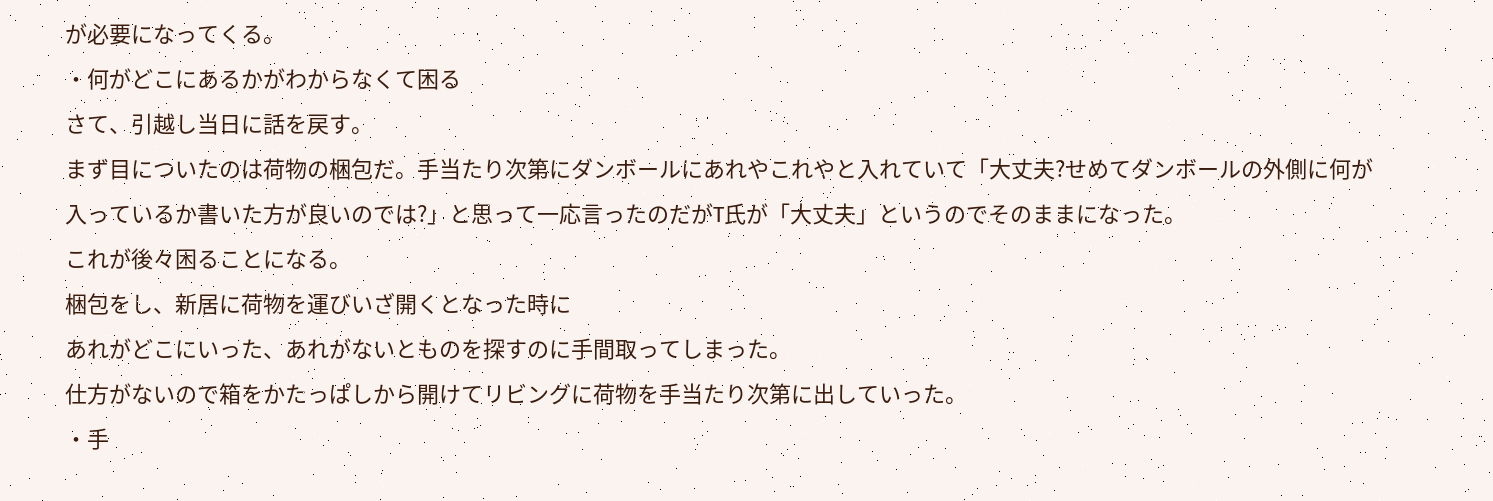が必要になってくる。
・何がどこにあるかがわからなくて困る
さて、引越し当日に話を戻す。
まず目についたのは荷物の梱包だ。手当たり次第にダンボールにあれやこれやと入れていて「大丈夫?せめてダンボールの外側に何が入っているか書いた方が良いのでは?」と思って一応言ったのだがT氏が「大丈夫」というのでそのままになった。
これが後々困ることになる。
梱包をし、新居に荷物を運びいざ開くとなった時に
あれがどこにいった、あれがないとものを探すのに手間取ってしまった。
仕方がないので箱をかたっぱしから開けてリビングに荷物を手当たり次第に出していった。
・手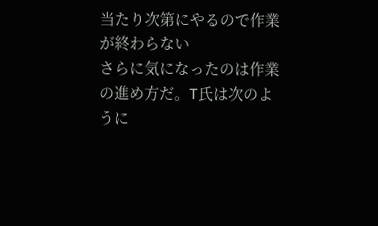当たり次第にやるので作業が終わらない
さらに気になったのは作業の進め方だ。T氏は次のように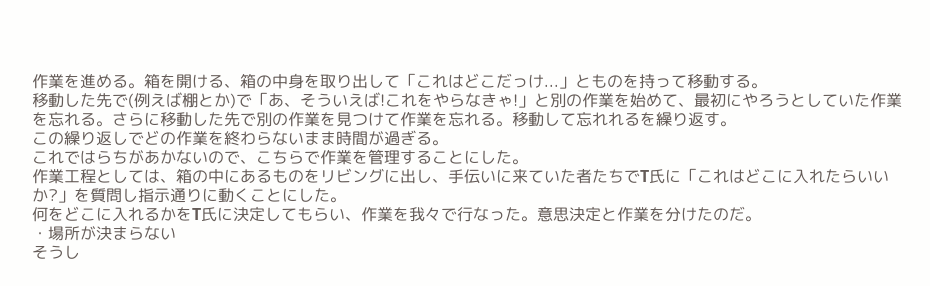作業を進める。箱を開ける、箱の中身を取り出して「これはどこだっけ...」とものを持って移動する。
移動した先で(例えば棚とか)で「あ、そういえば!これをやらなきゃ!」と別の作業を始めて、最初にやろうとしていた作業を忘れる。さらに移動した先で別の作業を見つけて作業を忘れる。移動して忘れれるを繰り返す。
この繰り返しでどの作業を終わらないまま時間が過ぎる。
これではらちがあかないので、こちらで作業を管理することにした。
作業工程としては、箱の中にあるものをリビングに出し、手伝いに来ていた者たちでT氏に「これはどこに入れたらいいか?」を質問し指示通りに動くことにした。
何をどこに入れるかをT氏に決定してもらい、作業を我々で行なった。意思決定と作業を分けたのだ。
・場所が決まらない
そうし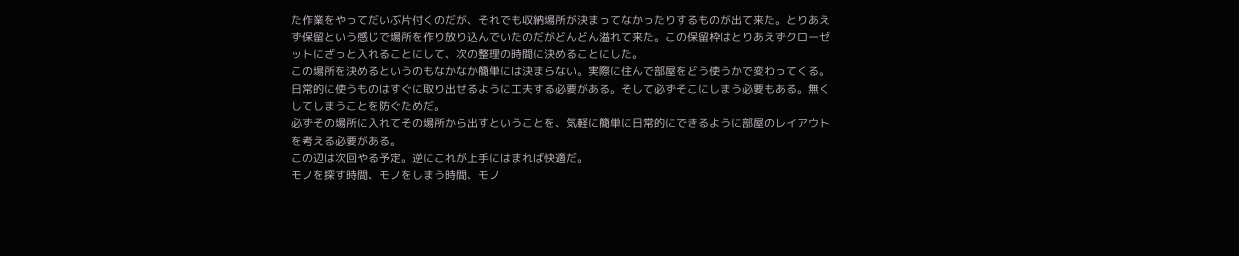た作業をやってだいぶ片付くのだが、それでも収納場所が決まってなかったりするものが出て来た。とりあえず保留という感じで場所を作り放り込んでいたのだがどんどん溢れて来た。この保留枠はとりあえずクローゼットにざっと入れることにして、次の整理の時間に決めることにした。
この場所を決めるというのもなかなか簡単には決まらない。実際に住んで部屋をどう使うかで変わってくる。
日常的に使うものはすぐに取り出せるように工夫する必要がある。そして必ずそこにしまう必要もある。無くしてしまうことを防ぐためだ。
必ずその場所に入れてその場所から出すということを、気軽に簡単に日常的にできるように部屋のレイアウトを考える必要がある。
この辺は次回やる予定。逆にこれが上手にはまれば快適だ。
モノを探す時間、モノをしまう時間、モノ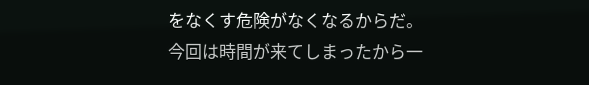をなくす危険がなくなるからだ。
今回は時間が来てしまったから一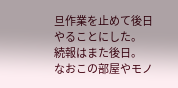旦作業を止めて後日やることにした。
続報はまた後日。
なおこの部屋やモノ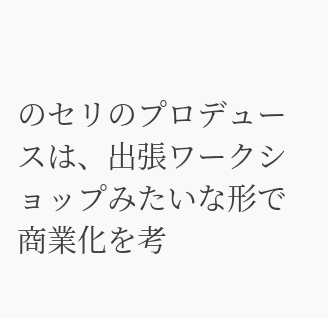のセリのプロデュースは、出張ワークショップみたいな形で商業化を考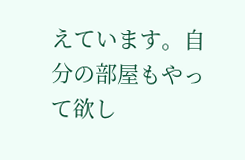えています。自分の部屋もやって欲し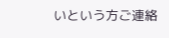いという方ご連絡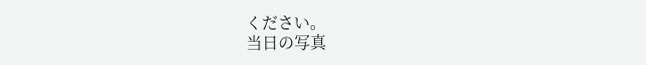ください。
当日の写真